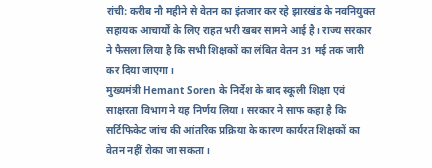रांची: करीब नौ महीने से वेतन का इंतजार कर रहे झारखंड के नवनियुक्त सहायक आचार्यों के लिए राहत भरी खबर सामने आई है। राज्य सरकार ने फैसला लिया है कि सभी शिक्षकों का लंबित वेतन 31 मई तक जारी कर दिया जाएगा।
मुख्यमंत्री Hemant Soren के निर्देश के बाद स्कूली शिक्षा एवं साक्षरता विभाग ने यह निर्णय लिया। सरकार ने साफ कहा है कि सर्टिफिकेट जांच की आंतरिक प्रक्रिया के कारण कार्यरत शिक्षकों का वेतन नहीं रोका जा सकता।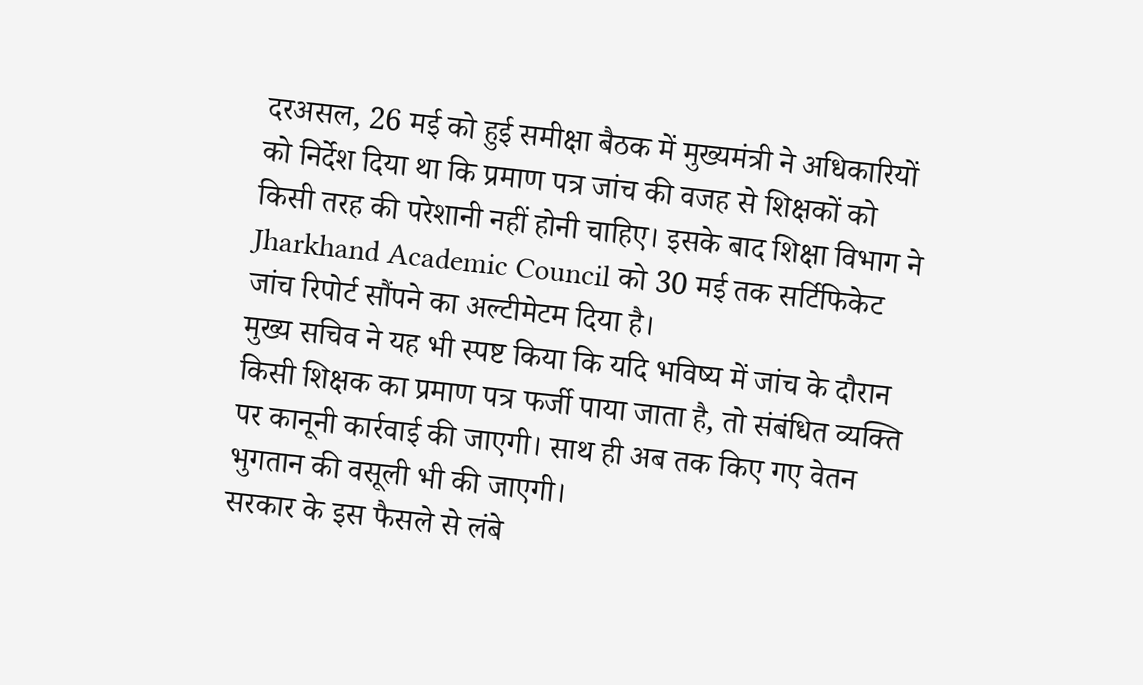दरअसल, 26 मई को हुई समीक्षा बैठक में मुख्यमंत्री ने अधिकारियों को निर्देश दिया था कि प्रमाण पत्र जांच की वजह से शिक्षकों को किसी तरह की परेशानी नहीं होनी चाहिए। इसके बाद शिक्षा विभाग ने Jharkhand Academic Council को 30 मई तक सर्टिफिकेट जांच रिपोर्ट सौंपने का अल्टीमेटम दिया है।
मुख्य सचिव ने यह भी स्पष्ट किया कि यदि भविष्य में जांच के दौरान किसी शिक्षक का प्रमाण पत्र फर्जी पाया जाता है, तो संबंधित व्यक्ति पर कानूनी कार्रवाई की जाएगी। साथ ही अब तक किए गए वेतन भुगतान की वसूली भी की जाएगी।
सरकार के इस फैसले से लंबे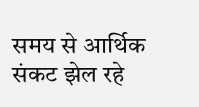समय से आर्थिक संकट झेल रहे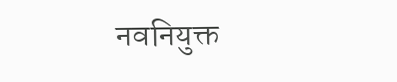नवनियुक्त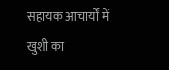सहायक आचार्यों में खुशी का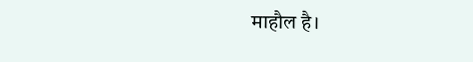माहौल है।